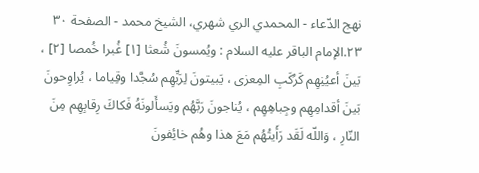نهج الدّعاء - المحمدي الري شهري، الشيخ محمد - الصفحة ٣٠
٢٣.الإمام الباقر عليه السلام : ويُمسونَ شُعثا [١] غُبرا خُمصا [٢] ، بَينَ أعيُنِهِم كَرُكَبِ المِعزى ، يَبيتونَ لِرَبِّهِم سُجَّدا وقِياما ، يُراوِحونَ بَينَ أقدامِهِم وجِباهِهِم ، يُناجونَ رَبَّهُم ويَسأَلونَهُ فَكاكَ رِقابِهِم مِنَ النّارِ ، وَاللّه لَقَد رَأَيتُهُم مَعَ هذا وهُم خائِفونَ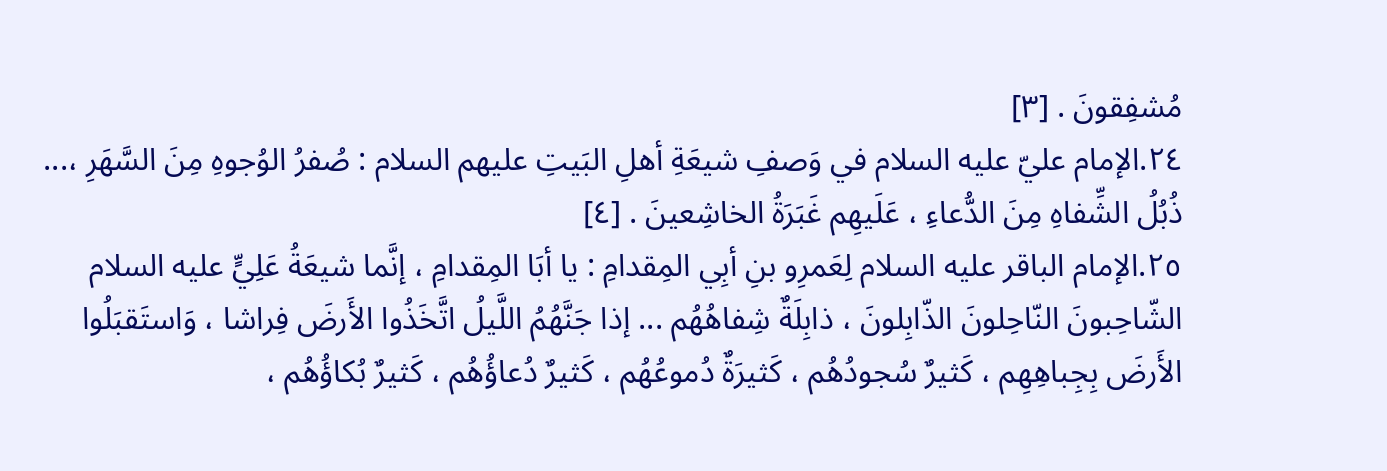مُشفِقونَ . [٣]
٢٤.الإمام عليّ عليه السلام في وَصفِ شيعَةِ أهلِ البَيتِ عليهم السلام : صُفرُ الوُجوهِ مِنَ السَّهَرِ ،... ذُبُلُ الشِّفاهِ مِنَ الدُّعاءِ ، عَلَيهِم غَبَرَةُ الخاشِعينَ . [٤]
٢٥.الإمام الباقر عليه السلام لِعَمرِو بنِ أبِي المِقدامِ : يا أبَا المِقدامِ ، إنَّما شيعَةُ عَلِيٍّ عليه السلام الشّاحِبونَ النّاحِلونَ الذّابِلونَ ، ذابِلَةٌ شِفاهُهُم ... إذا جَنَّهُمُ اللَّيلُ اتَّخَذُوا الأَرضَ فِراشا ، وَاستَقبَلُوا الأَرضَ بِجِباهِهِم ، كَثيرٌ سُجودُهُم ، كَثيرَةٌ دُموعُهُم ، كَثيرٌ دُعاؤُهُم ، كَثيرٌ بُكاؤُهُم ،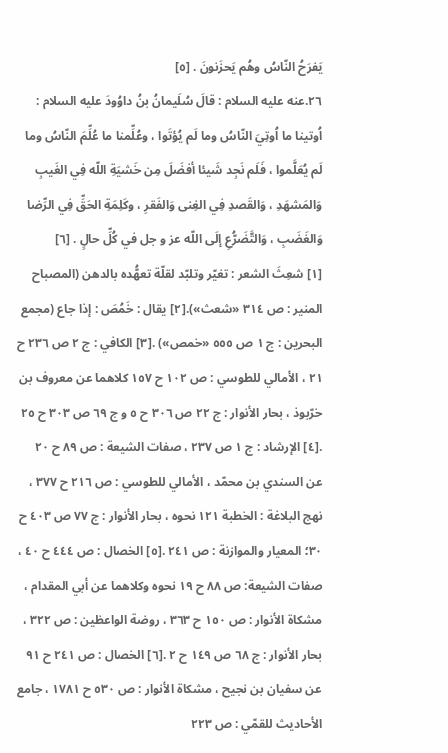يَفرَحُ النّاسُ وهُم يَحزَنونَ . [٥]
٢٦.عنه عليه السلام : قالَ سُلَيمانُ بنُ داوُودَ عليه السلام : اُوتينا ما اُوتِيَ النّاسُ وما لَم يُؤتَوا ، وعُلِّمنا ما عُلِّمَ النّاسُ وما لَم يُعَلَّموا ، فَلَم نَجِد شَيئا أفضَلَ مِن خَشيَةِ اللّه فِي الغَيبِ وَالمَشهَدِ ، وَالقَصدِ فِي الغِنى وَالفَقرِ ، وكَلِمَةِ الحَقِّ فِي الرِّضا وَالغَضَبِ ، وَالتَّضَرُّعِ إلَى اللّه عز و جل في كُلِّ حالٍ . [٦]
[١] شعِثَ الشعر : تغيّر وتلبّد لقلّة تعهُّده بالدهن (المصباح المنير : ص ٣١٤ «شعث»).[٢] يقال : خَمُصَ : إذا جاع (مجمع البحرين : ج ١ ص ٥٥٥ «خمص») .[٣] الكافي : ج ٢ ص ٢٣٦ ح ٢١ ، الأمالي للطوسي : ص ١٠٢ ح ١٥٧ كلاهما عن معروف بن خرّبوذ ، بحار الأنوار : ج ٢٢ ص ٣٠٦ ح ٥ و ج ٦٩ ص ٣٠٣ ح ٢٥ .[٤] الإرشاد : ج ١ ص ٢٣٧ ، صفات الشيعة : ص ٨٩ ح ٢٠ عن السندي بن محمّد ، الأمالي للطوسي : ص ٢١٦ ح ٣٧٧ ، نهج البلاغة : الخطبة ١٢١ نحوه ، بحار الأنوار : ج ٧٧ ص ٤٠٣ ح ٣٠؛ المعيار والموازنة : ص ٢٤١ .[٥] الخصال : ص ٤٤٤ ح ٤٠ ، صفات الشيعة: ص ٨٨ ح ١٩ نحوه وكلاهما عن أبي المقدام ، مشكاة الأنوار : ص ١٥٠ ح ٣٦٣ ، روضة الواعظين : ص ٣٢٢ ، بحار الأنوار : ج ٦٨ ص ١٤٩ ح ٢ .[٦] الخصال : ص ٢٤١ ح ٩١ عن سفيان بن نجيح ، مشكاة الأنوار : ص ٥٣٠ ح ١٧٨١ ، جامع الأحاديث للقمّي : ص ٢٢٣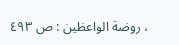، روضة الواعظين : ص ٤٩٣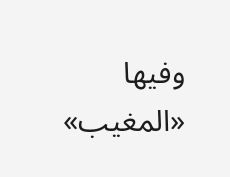وفيها «المغيب»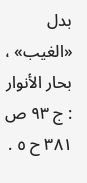بدل «الغيب» ، بحار الأنوار : ج ٩٣ ص ٣٨١ ح ٥ .